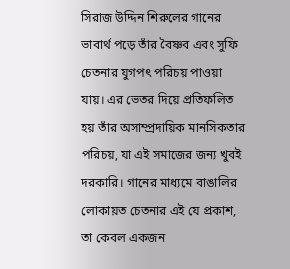সিরাজ উদ্দিন শিরুলের গানের ভাবার্থ পড়ে তাঁর বৈষ্ণব এবং সুফি চেতনার যুগপৎ পরিচয় পাওয়া যায়। এর ভেতর দিয়ে প্রতিফলিত হয় তাঁর অসাম্প্রদায়িক মানসিকতার পরিচয়, যা এই সমাজের জন্য খুবই দরকারি। গানের মাধ্যমে বাঙালির লোকায়ত চেতনার এই যে প্রকাশ, তা কেবল একজন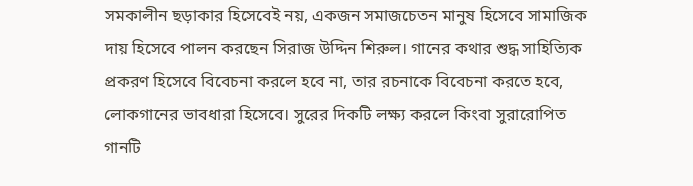সমকালীন ছড়াকার হিসেবেই নয়, একজন সমাজচেতন মানুষ হিসেবে সামাজিক দায় হিসেবে পালন করছেন সিরাজ উদ্দিন শিরুল। গানের কথার শুদ্ধ সাহিত্যিক প্রকরণ হিসেবে বিবেচনা করলে হবে না, তার রচনাকে বিবেচনা করতে হবে, লোকগানের ভাবধারা হিসেবে। সুরের দিকটি লক্ষ্য করলে কিংবা সুরারোপিত গানটি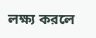লক্ষ্য করলে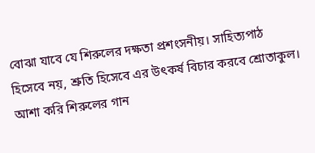বোঝা যাবে যে শিরুলের দক্ষতা প্রশংসনীয়। সাহিত্যপাঠ হিসেবে নয়, শ্রুতি হিসেবে এর উৎকর্ষ বিচার করবে শ্রোতাকুল। আশা করি শিরুলের গান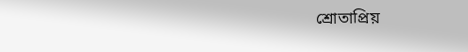শ্রোতাপ্রিয়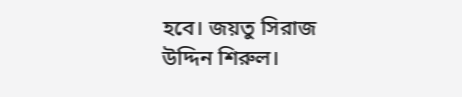হবে। জয়তু সিরাজ উদ্দিন শিরুল।